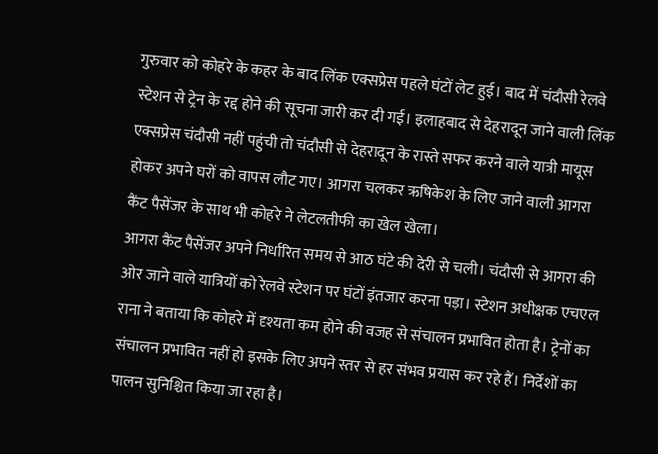गुरुवार को कोहरे के कहर के बाद लिंक एक्सप्रेस पहले घंटों लेट हुई। बाद में चंदौसी रेलवे स्टेशन से ट्रेन के रद्द होने की सूचना जारी कर दी गई। इलाहबाद से देहरादून जाने वाली लिंक एक्सप्रेस चंदौसी नहीं पहुंची तो चंदौसी से देहरादून के रास्ते सफर करने वाले यात्री मायूस होकर अपने घरों को वापस लौट गए। आगरा चलकर ऋषिकेश के लिए जाने वाली आगरा कैंट पैसेंजर के साथ भी कोहरे ने लेटलतीफी का खेल खेला।
आगरा कैंट पैसेंजर अपने निर्धारित समय से आठ घंटे की देरी से चली। चंदौसी से आगरा की ओर जाने वाले यात्रियों को रेलवे स्टेशन पर घंटों इंतजार करना पड़ा। स्टेशन अधीक्षक एचएल राना ने बताया कि कोहरे में दृश्यता कम होने की वजह से संचालन प्रभावित होता है। ट्रेनों का संचालन प्रभावित नहीं हो इसके लिए अपने स्तर से हर संभव प्रयास कर रहे हैं। निर्देशों का पालन सुनिश्चित किया जा रहा है।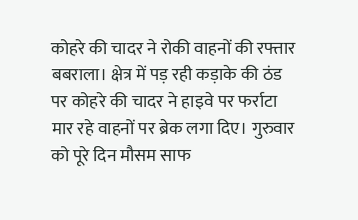कोहरे की चादर ने रोकी वाहनों की रफ्तार
बबराला। क्षेत्र में पड़ रही कड़ाके की ठंड पर कोहरे की चादर ने हाइवे पर फर्राटा मार रहे वाहनों पर ब्रेक लगा दिए। गुरुवार को पूरे दिन मौसम साफ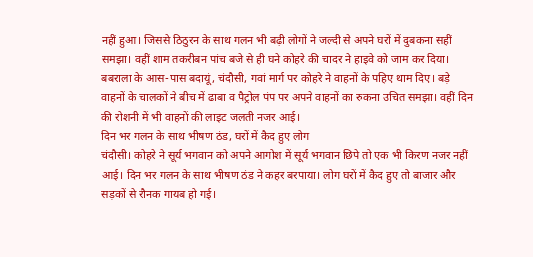नहीं हुआ। जिससे ठिठुरन के साथ गलन भी बढ़ी लोगों ने जल्दी से अपने घरों में दुबकना सहीं समझा। वहीं शाम तकरीबन पांच बजे से ही घने कोहरे की चादर ने हाइवे को जाम कर दिया। बबराला के आस-पास बदायूं, चंदौसी, गवां मार्ग पर कोहरे ने वाहनों के पहिए थाम दिए। बड़े वाहनों के चालकों ने बीच में ढाबा व पैट्रोल पंप पर अपने वाहनों का रुकना उचित समझा। वहीं दिन की रोशनी में भी वाहनों की लाइट जलती नजर आई।
दिन भर गलन के साथ भीषण ठंड, घरों में कैद हुए लोग
चंदौसी। कोहरे ने सूर्य भगवान को अपने आगोश में सूर्य भगवान छिपे तो एक भी किरण नजर नहीं आई। दिन भर गलन के साथ भीषण ठंड ने कहर बरपाया। लोग घरों में कैद हुए तो बाजार और सड़कों से रौनक गायब हो गई।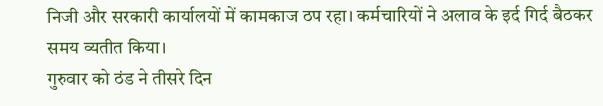निजी और सरकारी कार्यालयों में कामकाज ठप रहा। कर्मचारियों ने अलाव के इर्द गिर्द बैठकर समय व्यतीत किया।
गुरुवार को ठंड ने तीसरे दिन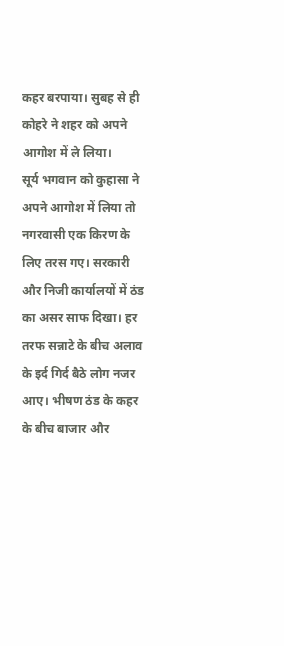कहर बरपाया। सुबह से ही कोहरे ने शहर को अपने आगोश में ले लिया।
सूर्य भगवान को कुहासा ने अपने आगोश में लिया तो नगरवासी एक किरण के लिए तरस गए। सरकारी और निजी कार्यालयों में ठंड का असर साफ दिखा। हर तरफ सन्नाटे के बीच अलाव के इर्द गिर्द बैठे लोग नजर आए। भीषण ठंड के कहर के बीच बाजार और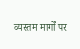व्यस्तम मार्गों पर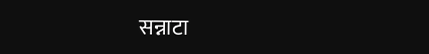सन्नाटा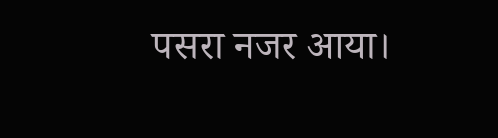पसरा नजर आया।